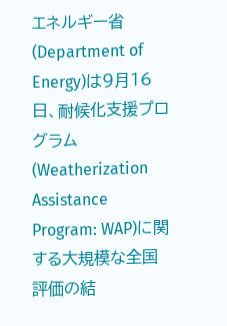エネルギー省(Department of Energy)は9月16日、耐候化支援プログラム(Weatherization Assistance Program: WAP)に関する大規模な全国評価の結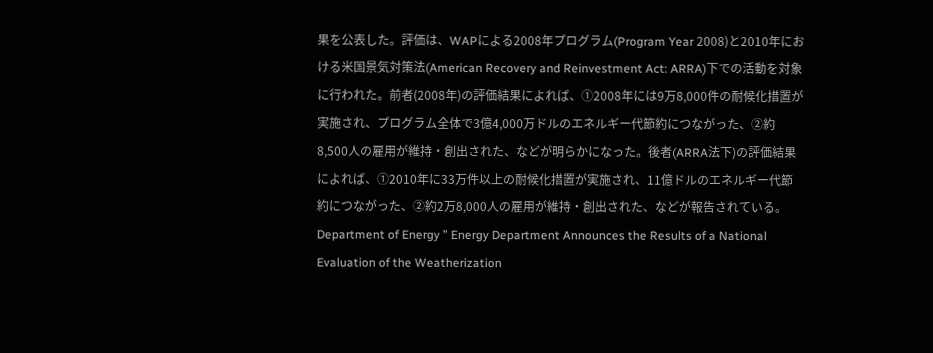果を公表した。評価は、WAPによる2008年プログラム(Program Year 2008)と2010年における米国景気対策法(American Recovery and Reinvestment Act: ARRA)下での活動を対象に行われた。前者(2008年)の評価結果によれば、①2008年には9万8,000件の耐候化措置が実施され、プログラム全体で3億4,000万ドルのエネルギー代節約につながった、②約8,500人の雇用が維持・創出された、などが明らかになった。後者(ARRA法下)の評価結果によれば、①2010年に33万件以上の耐候化措置が実施され、11億ドルのエネルギー代節約につながった、②約2万8,000人の雇用が維持・創出された、などが報告されている。
Department of Energy ” Energy Department Announces the Results of a National Evaluation of the Weatherization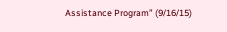Assistance Program” (9/16/15)